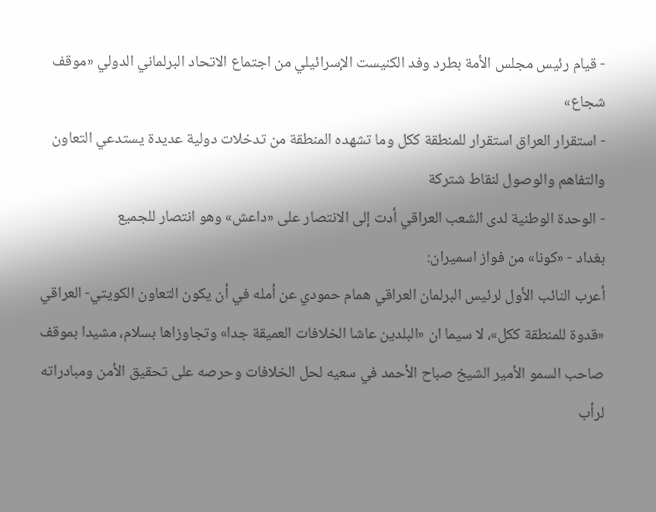- قيام رئيس مجلس الأمة بطرد وفد الكنيست الإسرائيلي من اجتماع الاتحاد البرلماني الدولي «موقف شجاع»
- استقرار العراق استقرار للمنطقة ككل وما تشهده المنطقة من تدخلات دولية عديدة يستدعي التعاون والتفاهم والوصول لنقاط شتركة
- الوحدة الوطنية لدى الشعب العراقي أدت إلى الانتصار على «داعش» وهو انتصار للجميع
بغداد - «كونا» من فواز اسميران:
أعرب النائب الأول لرئيس البرلمان العراقي همام حمودي عن أمله في أن يكون التعاون الكويتي- العراقي «قدوة للمنطقة ككل»، لا سيما ان «البلدين عاشا الخلافات العميقة جدا» وتجاوزاها بسلام، مشيدا بموقف صاحب السمو الأمير الشيخ صباح الأحمد في سعيه لحل الخلافات وحرصه على تحقيق الأمن ومبادراته لرأب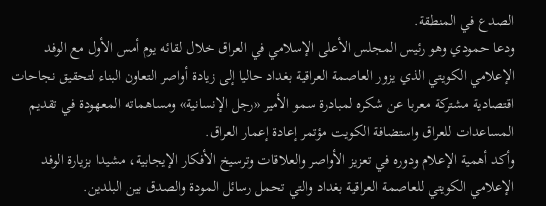الصدع في المنطقة.
ودعا حمودي وهو رئيس المجلس الأعلى الإسلامي في العراق خلال لقائه يوم أمس الأول مع الوفد الإعلامي الكويتي الذي يزور العاصمة العراقية بغداد حاليا إلى زيادة أواصر التعاون البناء لتحقيق نجاحات اقتصادية مشتركة معربا عن شكره لمبادرة سمو الأمير «رجل الإنسانية» ومساهماته المعهودة في تقديم المساعدات للعراق واستضافة الكويت مؤتمر إعادة إعمار العراق.
وأكد أهمية الإعلام ودوره في تعزيز الأواصر والعلاقات وترسيخ الأفكار الإيجابية، مشيدا بزيارة الوفد الإعلامي الكويتي للعاصمة العراقية بغداد والتي تحمل رسائل المودة والصدق بين البلدين.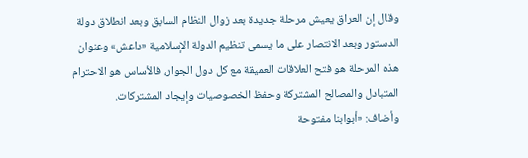وقال إن العراق يعيش مرحلة جديدة بعد زوال النظام السابق وبعد انطلاق دولة الدستور وبعد الانتصار على ما يسمى تنظيم الدولة الإسلامية «داعش» وعنوان هذه المرحلة هو فتح العلاقات العميقة مع كل دول الجوار، فالأساس هو الاحترام المتبادل والمصالح المشتركة وحفظ الخصوصيات وإيجاد المشتركات.
وأضاف: «أبوابنا مفتوحة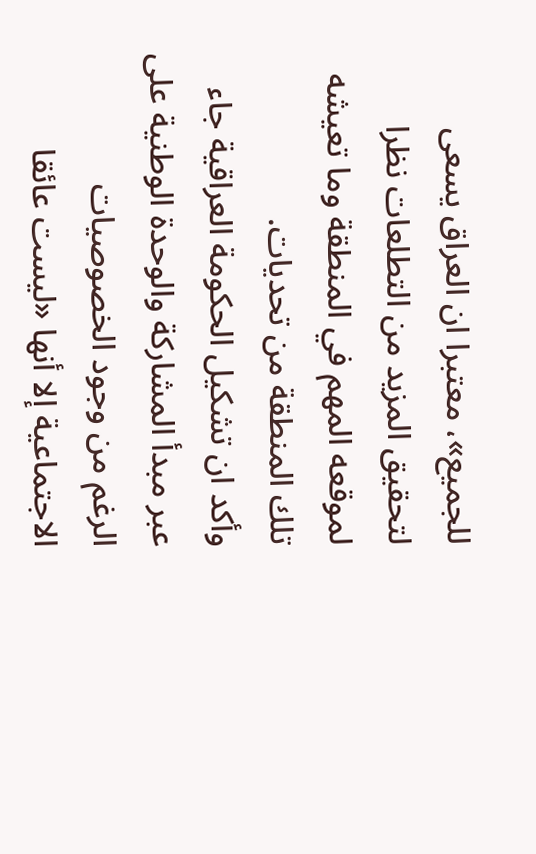للجميع»، معتبرا ان العراق يسعى لتحقيق المزيد من التطلعات نظرا لموقعه المهم في المنطقة وما تعيشه تلك المنطقة من تحديات.
وأكد ان تشكيل الحكومة العراقية جاء عبر مبدأ المشاركة والوحدة الوطنية على الرغم من وجود الخصوصيات الاجتماعية إلا أنها «ليست عائقا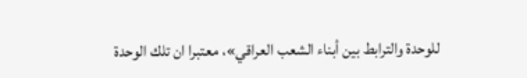للوحدة والترابط بين أبناء الشعب العراقي»، معتبرا ان تلك الوحدة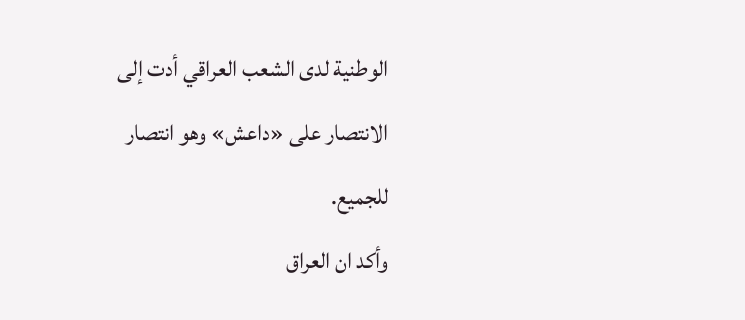الوطنية لدى الشعب العراقي أدت إلى الانتصار على «داعش» وهو انتصار للجميع.
وأكد ان العراق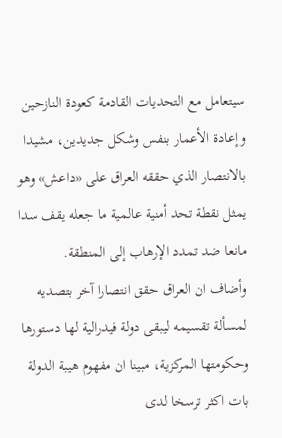سيتعامل مع التحديات القادمة كعودة النازحين وإعادة الأعمار بنفس وشكل جديدين، مشيدا بالانتصار الذي حققه العراق على «داعش» وهو يمثل نقطة تحد أمنية عالمية ما جعله يقف سدا مانعا ضد تمدد الإرهاب إلى المنطقة.
وأضاف ان العراق حقق انتصارا آخر بتصديه لمسألة تقسيمه ليبقى دولة فيدرالية لها دستورها وحكومتها المركزية، مبينا ان مفهوم هيبة الدولة بات اكثر ترسخا لدى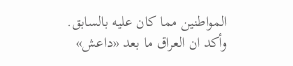المواطنين مما كان عليه بالسابق.
وأكد ان العراق ما بعد «داعش»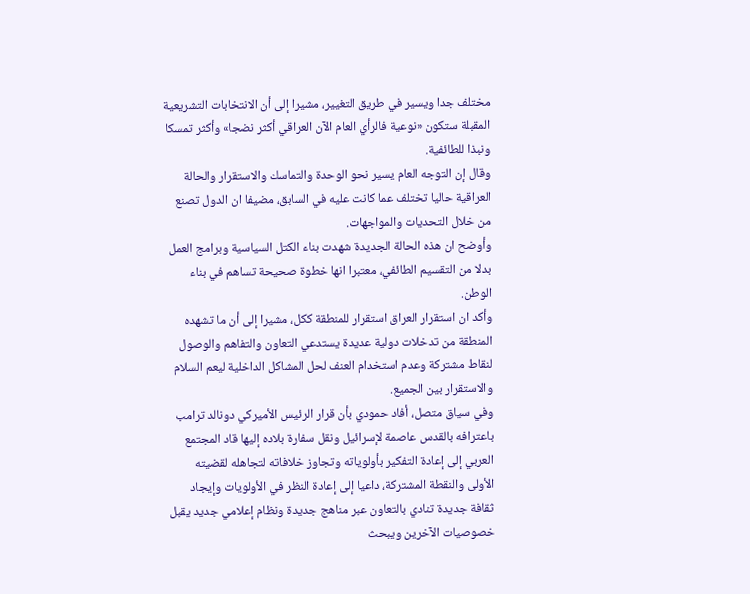مختلف جدا ويسير في طريق التغيير، مشيرا إلى أن الانتخابات التشريعية المقبلة ستكون «نوعية فالرأي العام الآن العراقي أكثر نضجا» وأكثر تمسكا ونبذا للطائفية.
وقال إن التوجه العام يسير نحو الوحدة والتماسك والاستقرار والحالة العراقية حاليا تختلف عما كانت عليه في السابق، مضيفا ان الدول تصنع من خلال التحديات والمواجهات.
وأوضح ان هذه الحالة الجديدة شهدت بناء الكتل السياسية وبرامج العمل بدلا من التقسيم الطائفي، معتبرا انها خطوة صحيحة تساهم في بناء الوطن.
وأكد ان استقرار العراق استقرار للمنطقة ككل، مشيرا إلى أن ما تشهده المنطقة من تدخلات دولية عديدة يستدعي التعاون والتفاهم والوصول لنقاط مشتركة وعدم استخدام العنف لحل المشاكل الداخلية ليعم السلام والاستقرار بين الجميع.
وفي سياق متصل، أفاد حمودي بأن قرار الرئيس الأميركي دونالد ترامب باعترافه بالقدس عاصمة لإسرائيل ونقل سفارة بلاده إليها قاد المجتمع العربي إلى إعادة التفكير بأولوياته وتجاوز خلافاته لتجاهله لقضيته الأولى والنقطة المشتركة، داعيا إلى إعادة النظر في الأولويات وإيجاد ثقافة جديدة تنادي بالتعاون عبر مناهج جديدة ونظام إعلامي جديد يقبل خصوصيات الآخرين ويبحث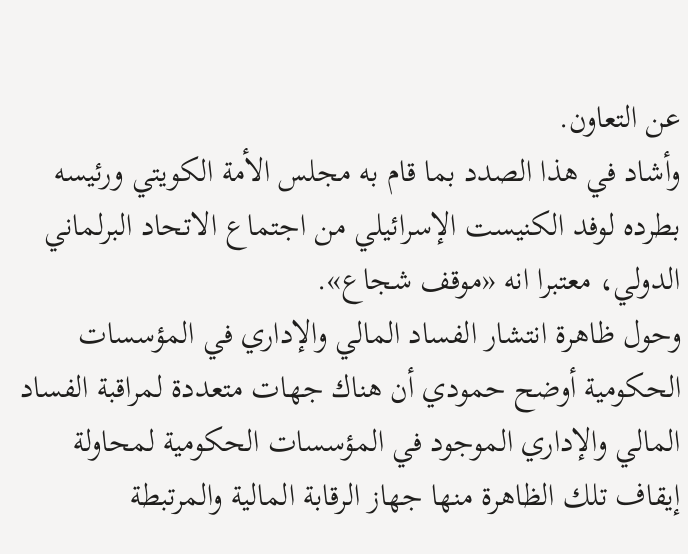عن التعاون.
وأشاد في هذا الصدد بما قام به مجلس الأمة الكويتي ورئيسه بطرده لوفد الكنيست الإسرائيلي من اجتماع الاتحاد البرلماني الدولي، معتبرا انه «موقف شجاع».
وحول ظاهرة انتشار الفساد المالي والإداري في المؤسسات الحكومية أوضح حمودي أن هناك جهات متعددة لمراقبة الفساد المالي والإداري الموجود في المؤسسات الحكومية لمحاولة إيقاف تلك الظاهرة منها جهاز الرقابة المالية والمرتبطة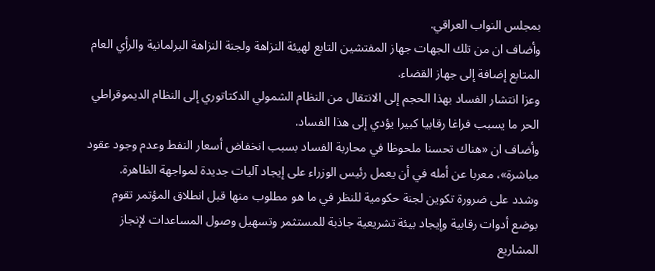بمجلس النواب العراقي.
وأضاف ان من تلك الجهات جهاز المفتشين التابع لهيئة النزاهة ولجنة النزاهة البرلمانية والرأي العام المتابع إضافة إلى جهاز القضاء.
وعزا انتشار الفساد بهذا الحجم إلى الانتقال من النظام الشمولي الدكتاتوري إلى النظام الديموقراطي الحر ما يسبب فراغا رقابيا كبيرا يؤدي إلى هذا الفساد.
وأضاف ان «هناك تحسنا ملحوظا في محاربة الفساد بسبب انخفاض أسعار النفط وعدم وجود عقود مباشرة»، معربا عن أمله في أن يعمل رئيس الوزراء على إيجاد آليات جديدة لمواجهة الظاهرة.
وشدد على ضرورة تكوين لجنة حكومية للنظر في ما هو مطلوب منها قبل انطلاق المؤتمر تقوم بوضع أدوات رقابية وإيجاد بيئة تشريعية جاذبة للمستثمر وتسهيل وصول المساعدات لإنجاز المشاريع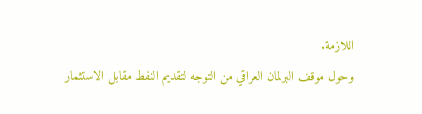اللازمة.
وحول موقف البرلمان العراقي من التوجه لتقديم النفط مقابل الاستثمار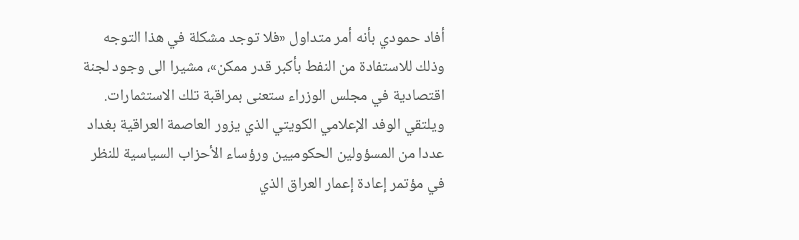أفاد حمودي بأنه أمر متداول «فلا توجد مشكلة في هذا التوجه وذلك للاستفادة من النفط بأكبر قدر ممكن»، مشيرا الى وجود لجنة اقتصادية في مجلس الوزراء ستعنى بمراقبة تلك الاستثمارات.
ويلتقي الوفد الإعلامي الكويتي الذي يزور العاصمة العراقية بغداد عددا من المسؤولين الحكوميين ورؤساء الأحزاب السياسية للنظر في مؤتمر إعادة إعمار العراق الذي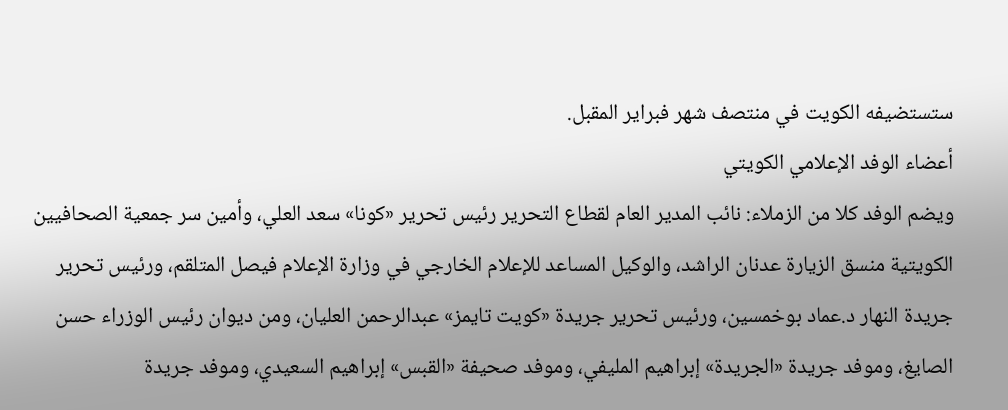ستستضيفه الكويت في منتصف شهر فبراير المقبل.
أعضاء الوفد الإعلامي الكويتي
ويضم الوفد كلا من الزملاء: نائب المدير العام لقطاع التحرير رئيس تحرير «كونا» سعد العلي، وأمين سر جمعية الصحافيين الكويتية منسق الزيارة عدنان الراشد، والوكيل المساعد للإعلام الخارجي في وزارة الإعلام فيصل المتلقم، ورئيس تحرير جريدة النهار د.عماد بوخمسين، ورئيس تحرير جريدة «كويت تايمز» عبدالرحمن العليان، ومن ديوان رئيس الوزراء حسن الصايغ، وموفد جريدة «الجريدة» إبراهيم المليفي، وموفد صحيفة «القبس» إبراهيم السعيدي، وموفد جريدة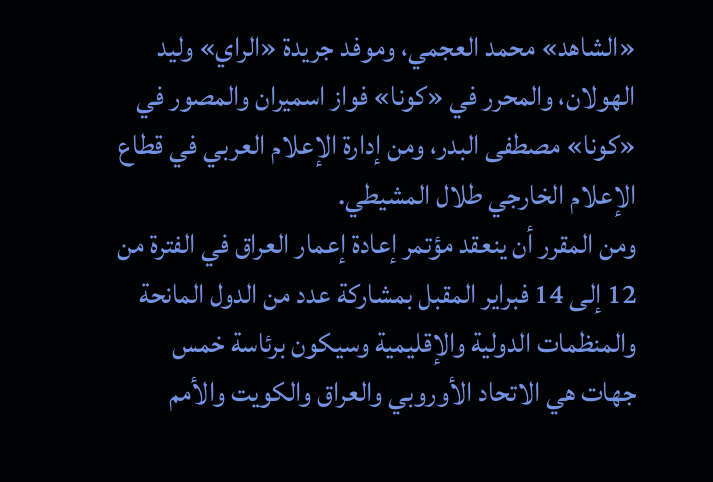«الشاهد» محمد العجمي، وموفد جريدة «الراي» وليد الهولان، والمحرر في «كونا» فواز اسميران والمصور في «كونا» مصطفى البدر، ومن إدارة الإعلام العربي في قطاع الإعلام الخارجي طلال المشيطي.
ومن المقرر أن ينعقد مؤتمر إعادة إعمار العراق في الفترة من 12 إلى 14 فبراير المقبل بمشاركة عدد من الدول المانحة والمنظمات الدولية والإقليمية وسيكون برئاسة خمس جهات هي الاتحاد الأوروبي والعراق والكويت والأمم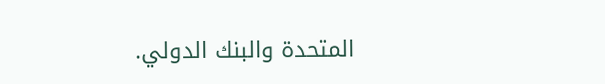المتحدة والبنك الدولي.